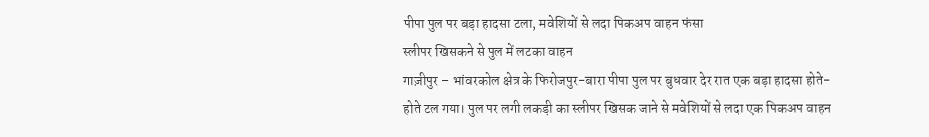पीपा पुल पर बड़ा हादसा टला, मवेशियों से लदा पिकअप वाहन फंसा
स्लीपर खिसकने से पुल में लटका वाहन
गाज़ीपुर – भांवरकोल क्षेत्र के फिरोजपुर-बारा पीपा पुल पर बुधवार देर रात एक बड़ा हादसा होते-होते टल गया। पुल पर लगी लकड़ी का स्लीपर खिसक जाने से मवेशियों से लदा एक पिकअप वाहन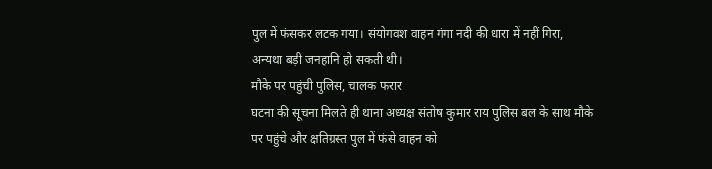पुल में फंसकर लटक गया। संयोगवश वाहन गंगा नदी की धारा में नहीं गिरा, अन्यथा बड़ी जनहानि हो सकती थी।
मौके पर पहुंची पुलिस, चालक फरार
घटना की सूचना मिलते ही थाना अध्यक्ष संतोष कुमार राय पुलिस बल के साथ मौके पर पहुंचे और क्षतिग्रस्त पुल में फंसे वाहन को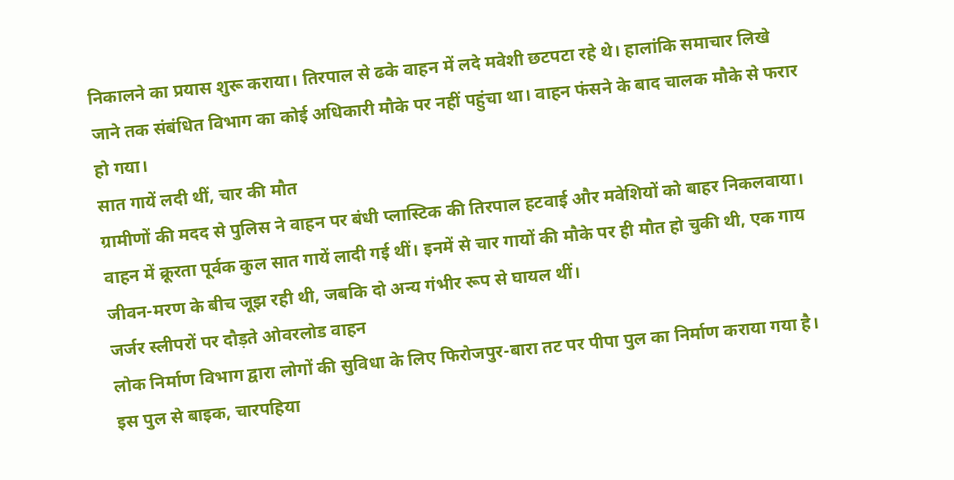निकालने का प्रयास शुरू कराया। तिरपाल से ढके वाहन में लदे मवेशी छटपटा रहे थे। हालांकि समाचार लिखे जाने तक संबंधित विभाग का कोई अधिकारी मौके पर नहीं पहुंचा था। वाहन फंसने के बाद चालक मौके से फरार हो गया।
सात गायें लदी थीं, चार की मौत
ग्रामीणों की मदद से पुलिस ने वाहन पर बंधी प्लास्टिक की तिरपाल हटवाई और मवेशियों को बाहर निकलवाया। वाहन में क्रूरता पूर्वक कुल सात गायें लादी गई थीं। इनमें से चार गायों की मौके पर ही मौत हो चुकी थी, एक गाय जीवन-मरण के बीच जूझ रही थी, जबकि दो अन्य गंभीर रूप से घायल थीं।
जर्जर स्लीपरों पर दौड़ते ओवरलोड वाहन
लोक निर्माण विभाग द्वारा लोगों की सुविधा के लिए फिरोजपुर-बारा तट पर पीपा पुल का निर्माण कराया गया है। इस पुल से बाइक, चारपहिया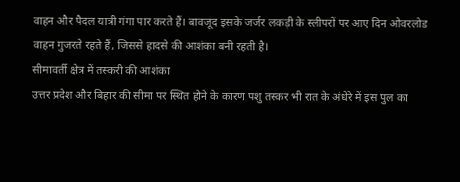वाहन और पैदल यात्री गंगा पार करते हैं। बावजूद इसके जर्जर लकड़ी के स्लीपरों पर आए दिन ओवरलोड वाहन गुजरते रहते हैं, जिससे हादसे की आशंका बनी रहती है।
सीमावर्ती क्षेत्र में तस्करी की आशंका
उत्तर प्रदेश और बिहार की सीमा पर स्थित होने के कारण पशु तस्कर भी रात के अंधेरे में इस पुल का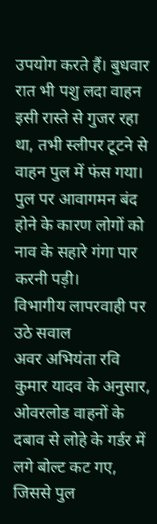उपयोग करते हैं। बुधवार रात भी पशु लदा वाहन इसी रास्ते से गुजर रहा था, तभी स्लीपर टूटने से वाहन पुल में फंस गया। पुल पर आवागमन बंद होने के कारण लोगों को नाव के सहारे गंगा पार करनी पड़ी।
विभागीय लापरवाही पर उठे सवाल
अवर अभियंता रवि कुमार यादव के अनुसार, ओवरलोड वाहनों के दबाव से लोहे के गर्डर में लगे बोल्ट कट गए, जिससे पुल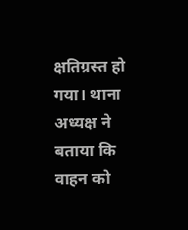क्षतिग्रस्त हो गया। थाना अध्यक्ष ने बताया कि वाहन को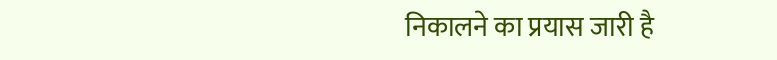निकालने का प्रयास जारी है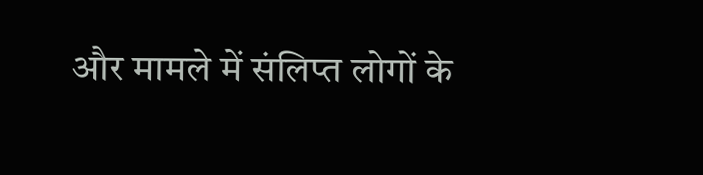और मामले में संलिप्त लोगों के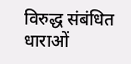विरुद्ध संबंधित धाराओं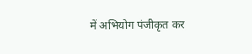में अभियोग पंजीकृत कर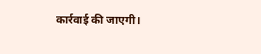कार्रवाई की जाएगी।